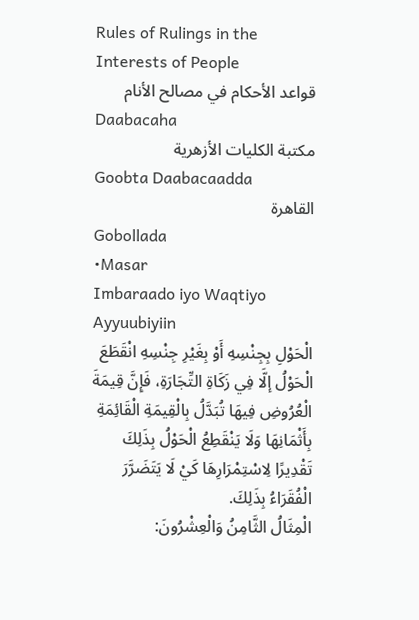Rules of Rulings in the Interests of People
قواعد الأحكام في مصالح الأنام
Daabacaha
مكتبة الكليات الأزهرية
Goobta Daabacaadda
القاهرة
Gobollada
•Masar
Imbaraado iyo Waqtiyo
Ayyuubiyiin
الْحَوْلِ بِجِنْسِهِ أَوْ بِغَيْرِ جِنْسِهِ انْقَطَعَ الْحَوْلُ إلَّا فِي زَكَاةِ التِّجَارَةِ، فَإِنَّ قِيمَةَ الْعُرُوضِ فِيهَا تُبَدَّلُ بِالْقِيمَةِ الْقَائِمَةِ بِأَثْمَانِهَا وَلَا يَنْقَطِعُ الْحَوْلُ بِذَلِكَ تَقْدِيرًا لِاسْتِمْرَارِهَا كَيْ لَا يَتَضَرَّرَ الْفُقَرَاءُ بِذَلِكَ.
الْمِثَالُ الثَّامِنُ وَالْعِشْرُونَ: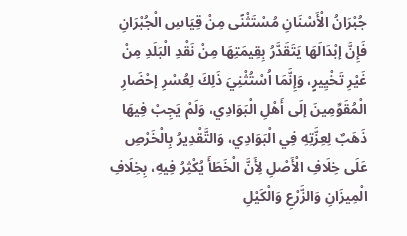جُبْرَانُ الْأَسْنَانِ مُسْتَثْنًى مِنْ قِيَاسِ الْجُبْرَانِ فَإِنَّ إبْدَالَهَا يَتَقَدَّرُ بِقِيمَتِهَا مِنْ نَقْدِ الْبَلَدِ مِنْ غَيْرِ تَخْيِيرٍ، وَإِنَّمَا اُسْتُثْنِيَ ذَلِكَ لِعُسْرِ إحْضَارِ الْمُقَوِّمِينَ إلَى أَهْلِ الْبَوَادِي، وَلَمْ يَجِبْ فِيهَا ذَهَبٌ لِعِزَّتِهِ فِي الْبَوَادِي، وَالتَّقْدِيرُ بِالْخَرْصِ عَلَى خِلَافِ الْأَصْلِ لِأَنَّ الْخَطَأَ يُكْثِرُ فِيهِ، بِخِلَافِ الْمِيزَانِ وَالزَّرْعِ وَالْكَيْلِ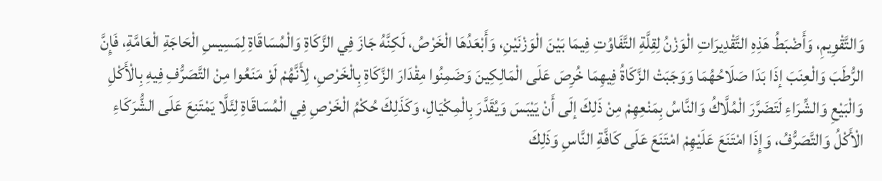وَالتَّقْوِيمِ، وَأَضْبَطُ هَذِهِ التَّقْدِيرَاتِ الْوَزْنُ لِقِلَّةِ التَّفَاوُتِ فِيمَا بَيْنَ الْوَزْنَيْنِ، وَأَبْعَدُهَا الْخَرْصُ، لَكِنَّهُ جَازَ فِي الزَّكَاةِ وَالْمُسَاقَاةِ لِمَسِيسِ الْحَاجَةِ الْعَامَّةِ، فَإِنَّ الرُّطَبَ وَالْعِنَبَ إذَا بَدَا صَلَاحُهُمَا وَوَجَبَتْ الزَّكَاةُ فِيهِمَا خُرِصَ عَلَى الْمَالِكِينَ وَضَمِنُوا مِقْدَارَ الزَّكَاةِ بِالْخَرْصِ، لِأَنَّهُمْ لَوْ مَنَعُوا مِنْ التَّصَرُّفِ فِيهِ بِالْأَكْلِ وَالْبَيْعِ وَالشِّرَاءِ لَتَضَرَّرَ الْمُلَّاكُ وَالنَّاسُ بِمَنْعِهِمْ مِنْ ذَلِكَ إلَى أَنْ يَيْبَسَ وَيُقَدَّرَ بِالْمِكْيَالِ، وَكَذَلِكَ حُكْمُ الْخَرْصِ فِي الْمُسَاقَاةِ لِئَلَّا يَمْتَنِعَ عَلَى الشُّرَكَاءِ الْأَكْلُ وَالتَّصَرُّفُ، وَإِذَا امْتَنَعَ عَلَيْهِمْ امْتَنَعَ عَلَى كَافَّةِ النَّاسِ وَذَلِكَ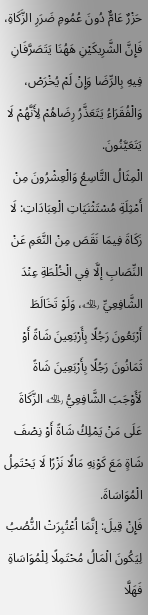حَزْرٌ عَامٌّ دُونَ عُمُومِ ضَرَرِ الزَّكَاةِ، فَإِنَّ الشَّرِيكَيْنِ هَهُنَا يَتَصَرَّفَانِ فِيهِ بِالرِّضَا وَإِنْ لَمْ يُخْرَصْ، وَالْفُقَرَاءُ يَتَعَذَّرُ رِضَاهُمْ لِأَنَّهُمْ لَا يَتَعَيَّنُونَ.
الْمِثَالُ التَّاسِعُ وَالْعِشْرُونَ مِنْ أَمْثِلَةِ مُسْتَثْنَيَاتِ الْعِبَادَاتِ: لَا زَكَاةَ فِيمَا نَقَصَ مِنْ النَّعَمِ عَنْ النِّصَابِ إلَّا فِي الْخُلْطَةِ عِنْدَ الشَّافِعِيِّ ﵀، وَلَوْ تَخَالَطَ أَرْبَعُونَ رَجُلًا بِأَرْبَعِينَ شَاةً أَوْ ثَمَانُونَ رَجُلًا بِأَرْبَعِينَ شَاةً لَأَوْجَبَ الشَّافِعِيُّ ﵀ الزَّكَاةَ عَلَى مَنْ يَمْلِكُ شَاةً أَوْ نِصْفَ شَاةٍ مَعَ كَوْنِهِ مَالًا نَزْرًا لَا يَحْتَمِلُ الْمُوَاسَاةَ.
فَإِنْ قِيلَ: إنَّمَا اُعْتُبِرَتْ النُّصُبُ لِيَكُونَ الْمَالُ مُحْتَمِلًا لِلْمُوَاسَاةِ فَهَلَّا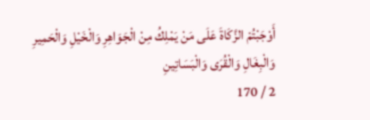أَوْجَبْتُمْ الزَّكَاةَ عَلَى مَنْ يَمْلِكُ مِنْ الْجَوَاهِرِ وَالْخَيْلِ وَالْحَمِيرِ وَالْبِغَالِ وَالْقُرَى وَالْبَسَاتِينِ
2 / 170